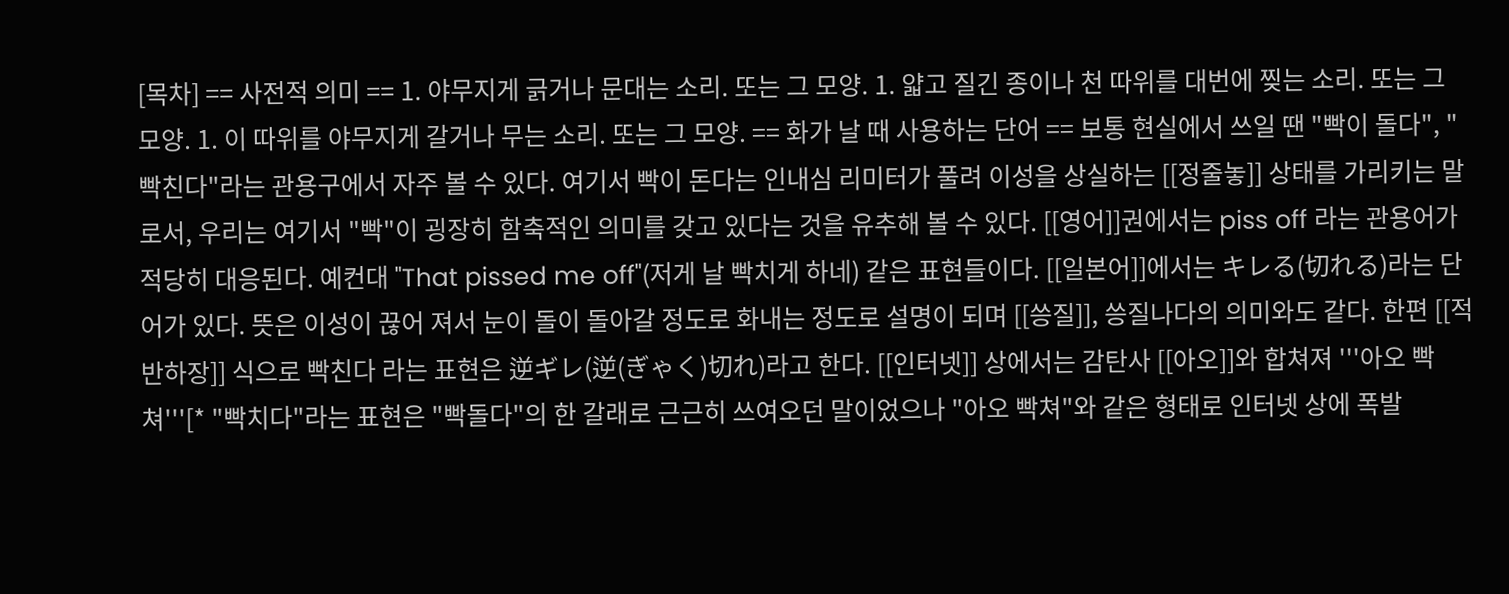[목차] == 사전적 의미 == 1. 야무지게 긁거나 문대는 소리. 또는 그 모양. 1. 얇고 질긴 종이나 천 따위를 대번에 찢는 소리. 또는 그 모양. 1. 이 따위를 야무지게 갈거나 무는 소리. 또는 그 모양. == 화가 날 때 사용하는 단어 == 보통 현실에서 쓰일 땐 "빡이 돌다", "빡친다"라는 관용구에서 자주 볼 수 있다. 여기서 빡이 돈다는 인내심 리미터가 풀려 이성을 상실하는 [[정줄놓]] 상태를 가리키는 말로서, 우리는 여기서 "빡"이 굉장히 함축적인 의미를 갖고 있다는 것을 유추해 볼 수 있다. [[영어]]권에서는 piss off 라는 관용어가 적당히 대응된다. 예컨대 "That pissed me off"(저게 날 빡치게 하네) 같은 표현들이다. [[일본어]]에서는 キレる(切れる)라는 단어가 있다. 뜻은 이성이 끊어 져서 눈이 돌이 돌아갈 정도로 화내는 정도로 설명이 되며 [[씅질]], 씅질나다의 의미와도 같다. 한편 [[적반하장]] 식으로 빡친다 라는 표현은 逆ギレ(逆(ぎゃく)切れ)라고 한다. [[인터넷]] 상에서는 감탄사 [[아오]]와 합쳐져 '''아오 빡쳐'''[* "빡치다"라는 표현은 "빡돌다"의 한 갈래로 근근히 쓰여오던 말이었으나 "아오 빡쳐"와 같은 형태로 인터넷 상에 폭발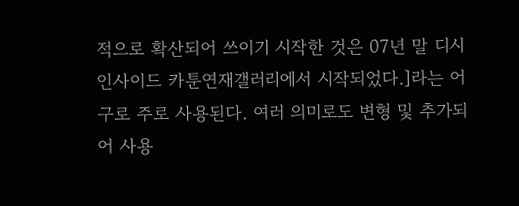적으로 확산되어 쓰이기 시작한 것은 07년 말 디시인사이드 카툰연재갤러리에서 시작되었다.]라는 어구로 주로 사용된다. 여러 의미로도 변형 및 추가되어 사용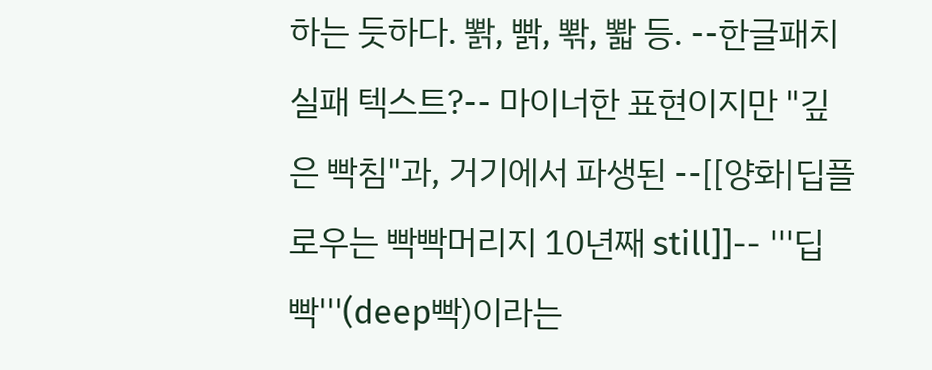하는 듯하다. 뽥, 빩, 뽞, 뽧 등. --한글패치 실패 텍스트?-- 마이너한 표현이지만 "깊은 빡침"과, 거기에서 파생된 --[[양화|딥플로우는 빡빡머리지 10년째 still]]-- '''딥빡'''(deep빡)이라는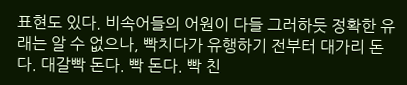표현도 있다. 비속어들의 어원이 다들 그러하듯 정확한 유래는 알 수 없으나, 빡치다가 유행하기 전부터 대가리 돈다. 대갈빡 돈다. 빡 돈다. 빡 친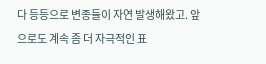다 등등으로 변종들이 자연 발생해왔고. 앞으로도 계속 좀 더 자극적인 표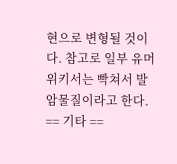현으로 변형될 것이다. 참고로 일부 유머위키서는 빡쳐서 발암물질이라고 한다. == 기타 ==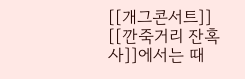[[개그콘서트]] [[깐죽거리 잔혹사]]에서는 때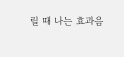릴 때 나는 효과음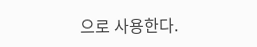으로 사용한다.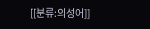[[분류:의성어]]